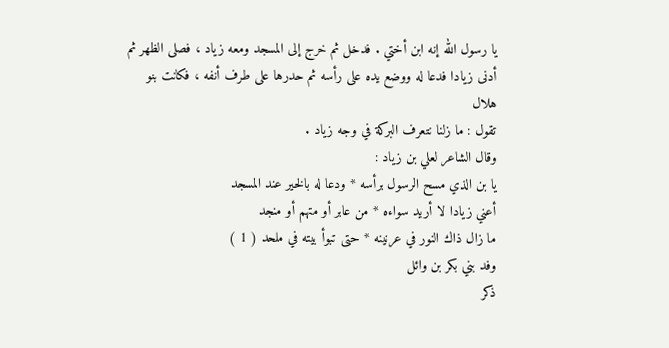يا رسول الله إنه ابن أختي . فدخل ثم خرج إلى المسجد ومعه زياد ، فصلى الظهر ثم
أدنى زيادا فدعا له ووضع يده على رأسه ثم حدرها على طرف أنفه ، فكانت بنو هلال
تقول : ما زلنا نتعرف البركة في وجه زياد .
وقال الشاعر لعلي بن زياد :
يا بن الذي مسح الرسول برأسه * ودعا له بالخير عند المسجد
أعني زيادا لا أريد سواءه * من عابر أو متهم أو منجد
ما زال ذاك النور في عرنينه * حتى تبوأ بيته في ملحد ( 1 )
وفد بني بكر بن وائل
ذكر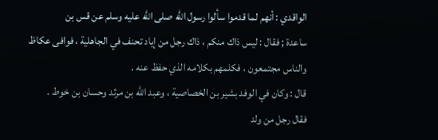الواقدي : أنهم لما قدموا سألوا رسول الله صلى الله عليه وسلم عن قس بن
ساعدة ; فقال : ليس ذاك منكم ، ذاك رجل من إياد تحنف في الجاهلية ، فوافى عكاظ
والناس مجتمعون ، فكلمهم بكلامه الذي حفظ عنه .
قال : وكان في الوفد بشير بن الخصاصية ، وعبد الله بن مرثد وحسان بن خوط .
فقال رجل من ولد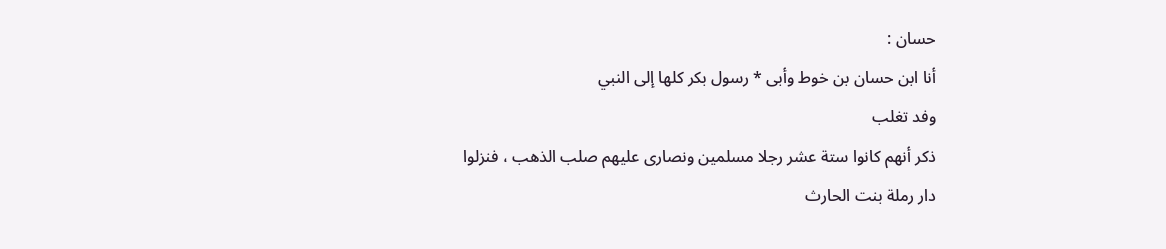حسان :
أنا ابن حسان بن خوط وأبى * رسول بكر كلها إلى النبي
وفد تغلب
ذكر أنهم كانوا ستة عشر رجلا مسلمين ونصارى عليهم صلب الذهب ، فنزلوا
دار رملة بنت الحارث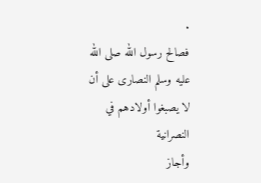.
فصالح رسول الله صلى الله عليه وسلم النصارى على أن لا يصبغوا أولادهم في النصرانية
وأجاز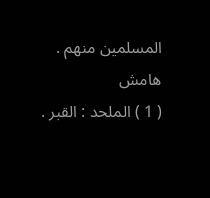المسلمين منهم .
هامش
( 1 ) الملحد : القبر .